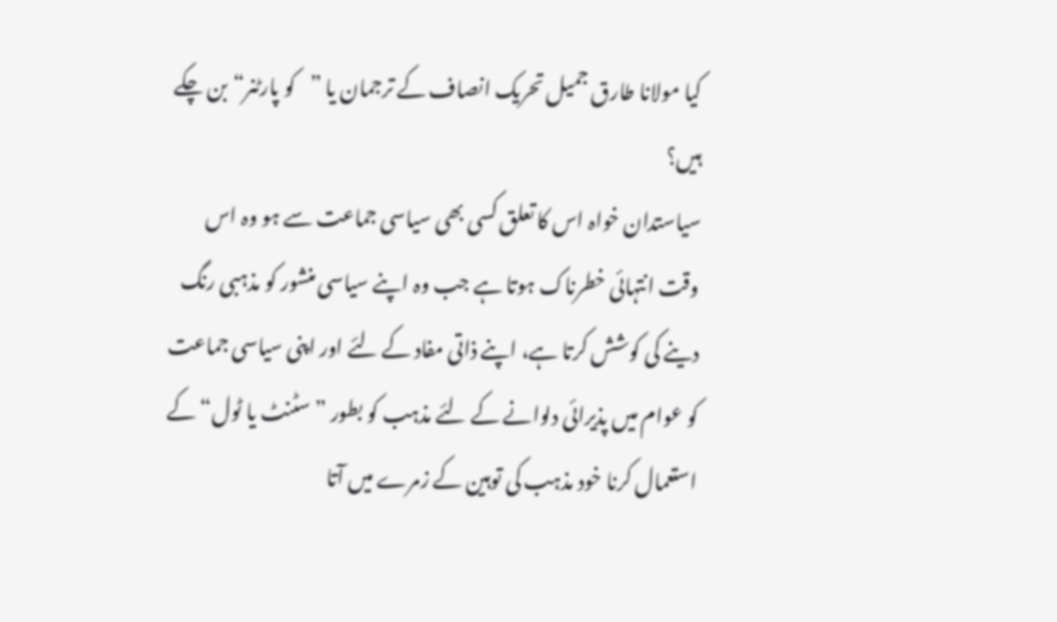کیا مولانا طارق جمیل تحریک انصاف کے ترجمان یا ”کو پارٹنر“ بن چکے ہیں؟
سیاستدان خواہ اس کا تعلق کسی بھی سیاسی جماعت سے ہو وہ اس وقت انتہائی خطرناک ہوتا ہے جب وہ اپنے سیاسی منشور کو مذہبی رنگ دینے کی کوشش کرتا ہے، اپنے ذاتی مفاد کے لئے اور اپنی سیاسی جماعت کو عوام میں پذیرائی دلوانے کے لئے مذہب کو بطور ”سٹنٹ یا ٹول“ کے استعمال کرنا خود مذہب کی توہین کے زمرے میں آتا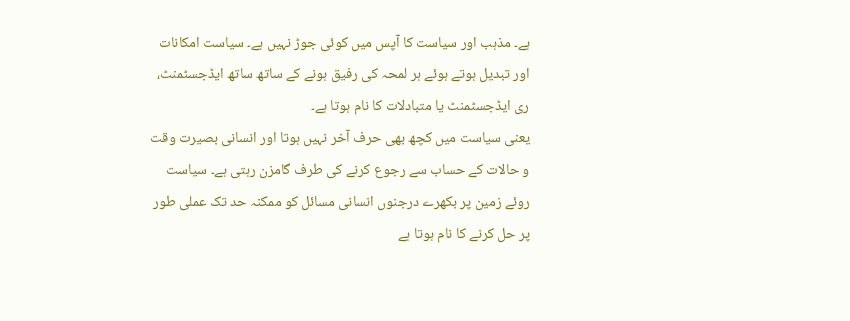ہے۔ مذہب اور سیاست کا آپس میں کوئی جوڑ نہیں ہے۔ سیاست امکانات اور تبدیل ہوتے ہوئے ہر لمحہ کی رفیق ہونے کے ساتھ ساتھ ایڈجسٹمنٹ، ری ایڈجسٹمنٹ یا متبادلات کا نام ہوتا ہے۔
یعنی سیاست میں کچھ بھی حرف آخر نہیں ہوتا اور انسانی بصیرت وقت و حالات کے حساب سے رجوع کرنے کی طرف گامزن رہتی ہے۔ سیاست روئے زمین پر بکھرے درجنوں انسانی مسائل کو ممکنہ حد تک عملی طور پر حل کرنے کا نام ہوتا ہے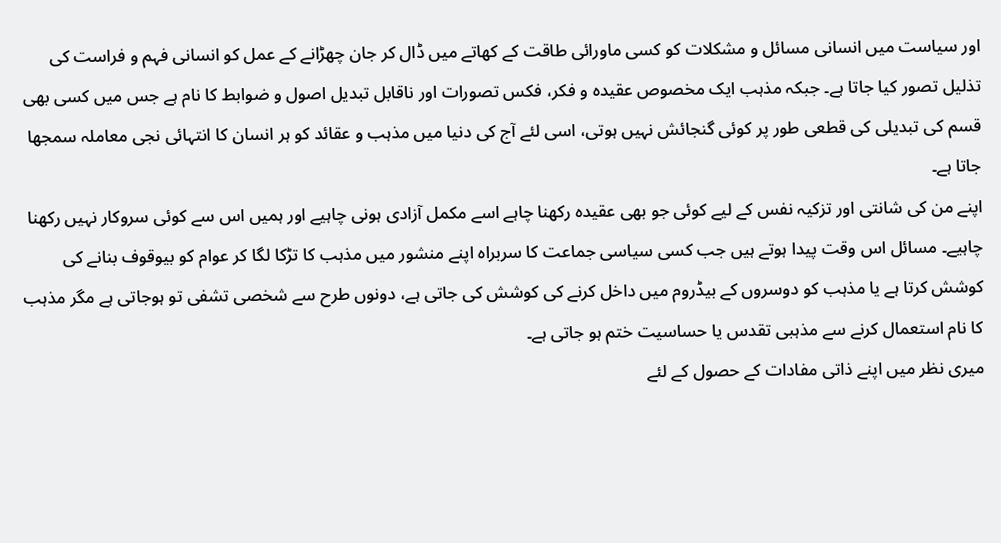اور سیاست میں انسانی مسائل و مشکلات کو کسی ماورائی طاقت کے کھاتے میں ڈال کر جان چھڑانے کے عمل کو انسانی فہم و فراست کی تذلیل تصور کیا جاتا ہے۔ جبکہ مذہب ایک مخصوص عقیدہ و فکر، فکس تصورات اور ناقابل تبدیل اصول و ضوابط کا نام ہے جس میں کسی بھی قسم کی تبدیلی کی قطعی طور پر کوئی گنجائش نہیں ہوتی، اسی لئے آج کی دنیا میں مذہب و عقائد کو ہر انسان کا انتہائی نجی معاملہ سمجھا جاتا ہے۔
اپنے من کی شانتی اور تزکیہ نفس کے لیے کوئی جو بھی عقیدہ رکھنا چاہے اسے مکمل آزادی ہونی چاہیے اور ہمیں اس سے کوئی سروکار نہیں رکھنا چاہیے۔ مسائل اس وقت پیدا ہوتے ہیں جب کسی سیاسی جماعت کا سربراہ اپنے منشور میں مذہب کا تڑکا لگا کر عوام کو بیوقوف بنانے کی کوشش کرتا ہے یا مذہب کو دوسروں کے بیڈروم میں داخل کرنے کی کوشش کی جاتی ہے، دونوں طرح سے شخصی تشفی تو ہوجاتی ہے مگر مذہب کا نام استعمال کرنے سے مذہبی تقدس یا حساسیت ختم ہو جاتی ہے۔
میری نظر میں اپنے ذاتی مفادات کے حصول کے لئے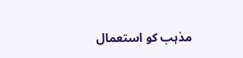مذہب کو استعمال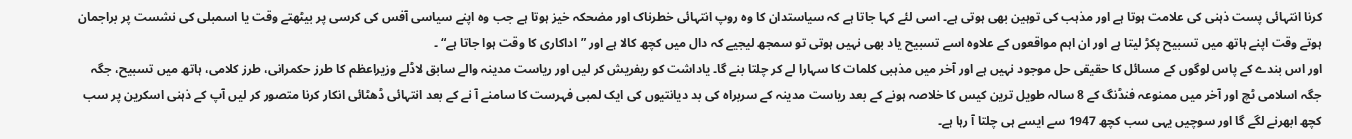کرنا انتہائی پست ذہنی کی علامت ہوتا ہے اور مذہب کی توہین بھی ہوتی ہے۔ اسی لئے کہا جاتا ہے کہ سیاستدان کا وہ روپ انتہائی خطرناک اور مضحکہ خیز ہوتا ہے جب وہ اپنے سیاسی آفس کی کرسی پر بیٹھتے وقت یا اسمبلی کی نشست پر براجمان ہوتے وقت اپنے ہاتھ میں تسبیح پکڑ لیتا ہے اور ان اہم مواقعوں کے علاوہ اسے تسبیح یاد بھی نہیں ہوتی تو سمجھ لیجیے کہ دال میں کچھ کالا ہے اور ”اداکاری کا وقت ہوا جاتا ہے“ ۔
اور اس بندے کے پاس لوگوں کے مسائل کا حقیقی حل موجود نہیں ہے اور آخر میں مذہبی کلمات کا سہارا لے کر چلتا بنے گا۔ یاداشت کو ریفریش کر لیں اور ریاست مدینہ والے سابق لاڈلے وزیراعظم کا طرز حکمرانی، طرز کلامی، ہاتھ میں تسبیح، جگہ جگہ اسلامی ٹچ اور آخر میں ممنوعہ فنڈنگ کے 8 سالہ طویل ترین کیس کا خلاصہ ہونے کے بعد ریاست مدینہ کے سربراہ کی بد دیانتیوں کی ایک لمبی فہرست کا سامنے آ نے کے بعد انتہائی ڈھٹائی انکار کرنا متصور کر لیں آپ کے ذہنی اسکرین پر سب کچھ ابھرنے لگے گا اور سوچیں یہی سب کچھ 1947 سے ایسے ہی چلتا آ رہا ہے۔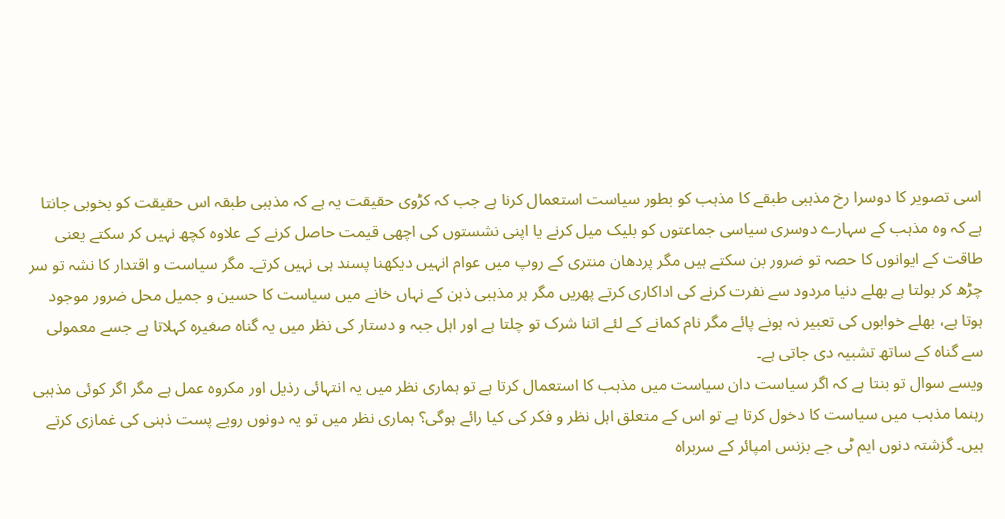اسی تصویر کا دوسرا رخ مذہبی طبقے کا مذہب کو بطور سیاست استعمال کرنا ہے جب کہ کڑوی حقیقت یہ ہے کہ مذہبی طبقہ اس حقیقت کو بخوبی جانتا ہے کہ وہ مذہب کے سہارے دوسری سیاسی جماعتوں کو بلیک میل کرنے یا اپنی نشستوں کی اچھی قیمت حاصل کرنے کے علاوہ کچھ نہیں کر سکتے یعنی طاقت کے ایوانوں کا حصہ تو ضرور بن سکتے ہیں مگر پردھان منتری کے روپ میں عوام انہیں دیکھنا پسند ہی نہیں کرتے۔ مگر سیاست و اقتدار کا نشہ تو سر چڑھ کر بولتا ہے بھلے دنیا مردود سے نفرت کرنے کی اداکاری کرتے پھریں مگر ہر مذہبی ذہن کے نہاں خانے میں سیاست کا حسین و جمیل محل ضرور موجود ہوتا ہے، بھلے خوابوں کی تعبیر نہ ہونے پائے مگر نام کمانے کے لئے اتنا شرک تو چلتا ہے اور اہل جبہ و دستار کی نظر میں یہ گناہ صغیرہ کہلاتا ہے جسے معمولی سے گناہ کے ساتھ تشبیہ دی جاتی ہے۔
ویسے سوال تو بنتا ہے کہ اگر سیاست دان سیاست میں مذہب کا استعمال کرتا ہے تو ہماری نظر میں یہ انتہائی رذیل اور مکروہ عمل ہے مگر اگر کوئی مذہبی رہنما مذہب میں سیاست کا دخول کرتا ہے تو اس کے متعلق اہل نظر و فکر کی کیا رائے ہوگی؟ ہماری نظر میں تو یہ دونوں رویے پست ذہنی کی غمازی کرتے ہیں۔ گزشتہ دنوں ایم ٹی جے بزنس امپائر کے سربراہ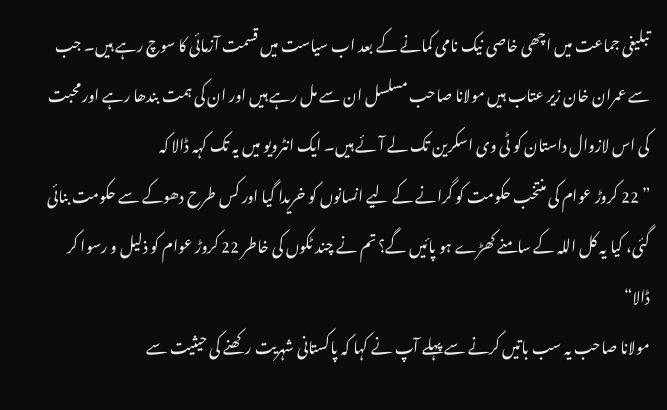تبلیغی جماعت میں اچھی خاصی نیک نامی کمانے کے بعد اب سیاست میں قسمت آزمائی کا سوچ رہے ہیں۔ جب سے عمران خان زیر عتاب ہیں مولانا صاحب مسلسل ان سے مل رہے ہیں اور ان کی ہمت بندھا رہے اور محبت کی اس لازوال داستان کو ٹی وی اسکرین تک لے آئے ہیں۔ ایک انٹرویو میں یہ تک کہہ ڈالا کہ
” 22 کروڑ عوام کی منتخب حکومت کو گرانے کے لیے انسانوں کو خریدا گیا اور کس طرح دھوکے سے حکومت بنائی گئی، کیا یہ کل اللہ کے سامنے کھڑے ہو پائیں گے؟ تم نے چند ٹکوں کی خاطر 22 کروڑ عوام کو ذلیل و رسوا کر ڈالا“
مولانا صاحب یہ سب باتیں کرنے سے پہلے آپ نے کہا کہ پاکستانی شہریت رکھنے کی حیثیت سے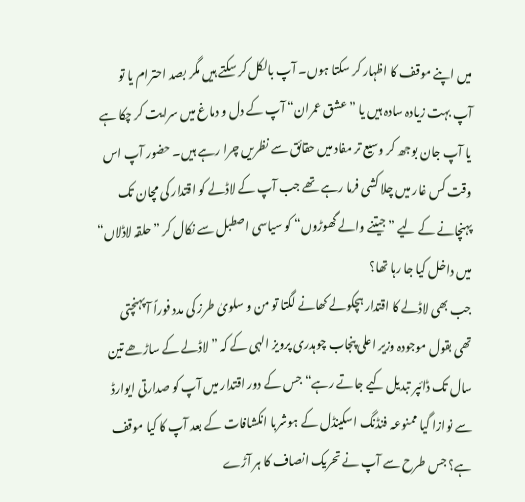میں اپنے موقف کا اظہار کر سکتا ہوں۔ آپ بالکل کر سکتے ہیں مگر بصد احترام یا تو آپ بہت زیادہ سادہ ہیں یا ”عشق عمران“ آپ کے دل و دماغ میں سرایت کر چکا ہے یا آپ جان بوجھ کر وسیع تر مفاد میں حقائق سے نظریں چرا رہے ہیں۔ حضور آپ اس وقت کس غار میں چلا کشی فرما رہے تھے جب آپ کے لاڈلے کو اقتدار کی مچان تک پہنچانے کے لیے ”جیتنے والے گھوڑوں“ کو سیاسی اصطبل سے نکال کر ”حلقہ لاڈلاں“ میں داخل کیا جا رہا تھا؟
جب بھی لاڈلے کا اقتدار ہچکولے کھانے لگتا تو من و سلویٰ طرز کی مدد فوراً آ پہنچتی تھی بقول موجودہ وزیر اعلی پنجاب چوہدری پرویز الہی کے کہ ”لاڈلے کے ساڑھے تین سال تک ڈائپر تبدیل کیے جاتے رہے“ جس کے دور اقتدار میں آپ کو صدارتی ایوارڈ سے نوازا گیا ممنوعہ فنڈنگ اسکینڈل کے ہوشربا انکشافات کے بعد آپ کا کیا موقف ہے؟ جس طرح سے آپ نے تحریک انصاف کا ہر آڑے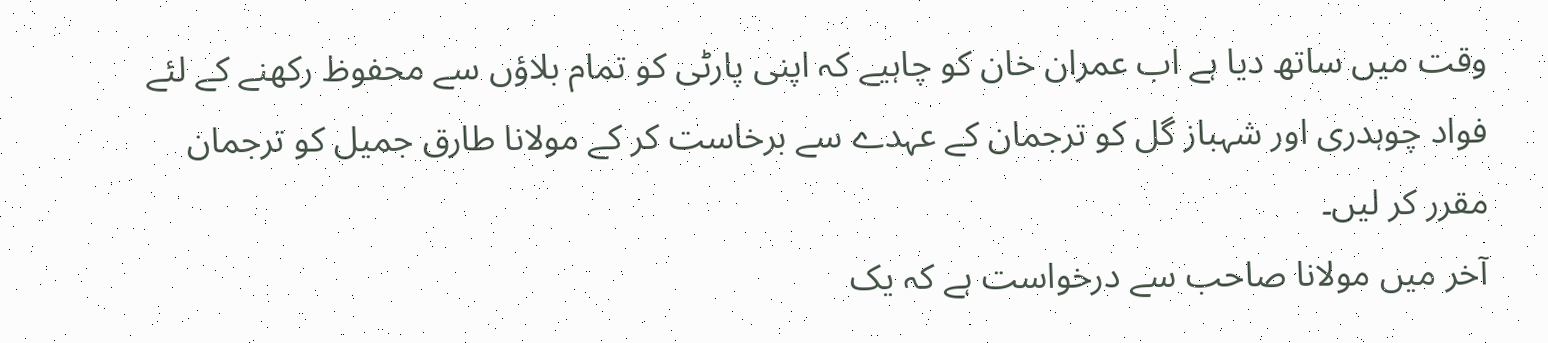وقت میں ساتھ دیا ہے اب عمران خان کو چاہیے کہ اپنی پارٹی کو تمام بلاؤں سے محفوظ رکھنے کے لئے فواد چوہدری اور شہباز گل کو ترجمان کے عہدے سے برخاست کر کے مولانا طارق جمیل کو ترجمان مقرر کر لیں۔
آخر میں مولانا صاحب سے درخواست ہے کہ یک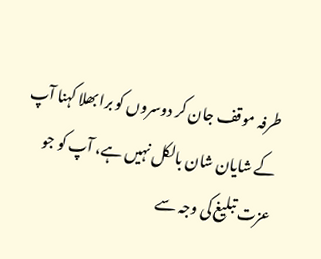طرفہ موقف جان کر دوسروں کو برا بھلا کہنا آپ کے شایان شان بالکل نہیں ہے، آپ کو جو عزت تبلیغ کی وجہ سے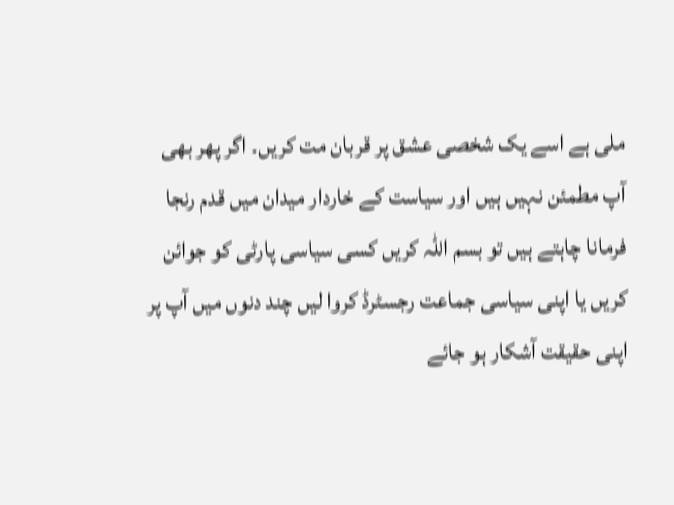ملی ہے اسے یک شخصی عشق پر قربان مت کریں۔ اگر پھر بھی آپ مطمئن نہیں ہیں اور سیاست کے خاردار میدان میں قدم رنجا فرمانا چاہتے ہیں تو بسم اللہ کریں کسی سیاسی پارٹی کو جوائن کریں یا اپنی سیاسی جماعت رجسٹرڈ کروا لیں چند دنوں میں آپ پر اپنی حقیقت آشکار ہو جائے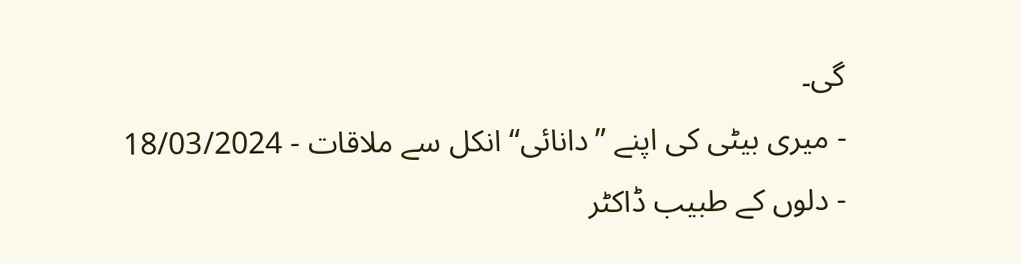گی۔
- میری بیٹی کی اپنے ”دانائی“ انکل سے ملاقات - 18/03/2024
- دلوں کے طبیب ڈاکٹر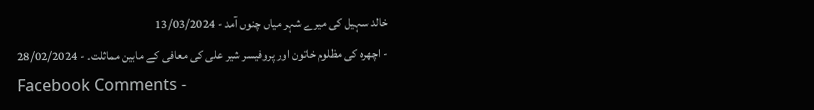خالد سہیل کی میرے شہر میاں چنوں آمد - 13/03/2024
- اچھرہ کی مظلوم خاتون اور پروفیسر شیر علی کی معافی کے مابین مماثلت۔ - 28/02/2024
Facebook Comments -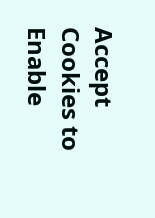Accept Cookies to Enable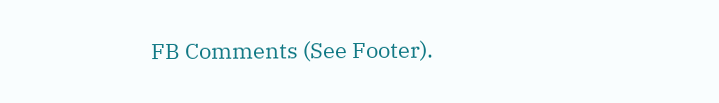FB Comments (See Footer).